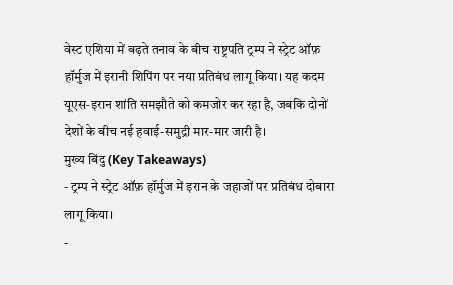वेस्ट एशिया में बढ़ते तनाव के बीच राष्ट्रपति ट्रम्प ने स्ट्रेट ऑफ़ हॉर्मुज में इरानी शिपिंग पर नया प्रतिबंध लागू किया। यह कदम यूएस‑इरान शांति समझौते को कमजोर कर रहा है, जबकि दोनों देशों के बीच नई हवाई-समुद्री मार-मार जारी है।
मुख्य बिंदु (Key Takeaways)
- ट्रम्प ने स्ट्रेट ऑफ़ हॉर्मुज में इरान के जहाजों पर प्रतिबंध दोबारा लागू किया।
-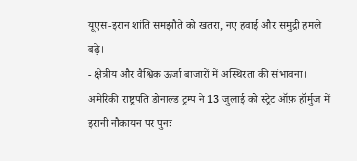यूएस‑इरान शांति समझौते को खतरा, नए हवाई और समुद्री हमले बढ़े।
- क्षेत्रीय और वैश्विक ऊर्जा बाजारों में अस्थिरता की संभावना।
अमेरिकी राष्ट्रपति डोनाल्ड ट्रम्प ने 13 जुलाई को स्ट्रेट ऑफ़ हॉर्मुज में इरानी नौकायन पर पुनः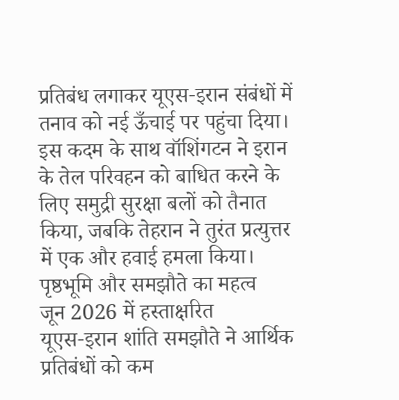प्रतिबंध लगाकर यूएस‑इरान संबंधों में तनाव को नई ऊँचाई पर पहुंचा दिया। इस कदम के साथ वॉशिंगटन ने इरान के तेल परिवहन को बाधित करने के लिए समुद्री सुरक्षा बलों को तैनात किया, जबकि तेहरान ने तुरंत प्रत्युत्तर में एक और हवाई हमला किया।
पृष्ठभूमि और समझौते का महत्व
जून 2026 में हस्ताक्षरित यूएस‑इरान शांति समझौते ने आर्थिक प्रतिबंधों को कम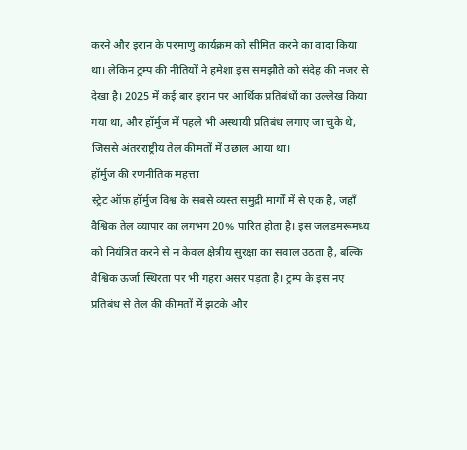करने और इरान के परमाणु कार्यक्रम को सीमित करने का वादा किया था। लेकिन ट्रम्प की नीतियों ने हमेशा इस समझौते को संदेह की नजर से देखा है। 2025 में कई बार इरान पर आर्थिक प्रतिबंधों का उल्लेख किया गया था, और हॉर्मुज में पहले भी अस्थायी प्रतिबंध लगाए जा चुके थे, जिससे अंतरराष्ट्रीय तेल कीमतों में उछाल आया था।
हॉर्मुज की रणनीतिक महत्ता
स्ट्रेट ऑफ़ हॉर्मुज विश्व के सबसे व्यस्त समुद्री मार्गों में से एक है, जहाँ वैश्विक तेल व्यापार का लगभग 20% पारित होता है। इस जलडमरूमध्य को नियंत्रित करने से न केवल क्षेत्रीय सुरक्षा का सवाल उठता है, बल्कि वैश्विक ऊर्जा स्थिरता पर भी गहरा असर पड़ता है। ट्रम्प के इस नए प्रतिबंध से तेल की कीमतों में झटके और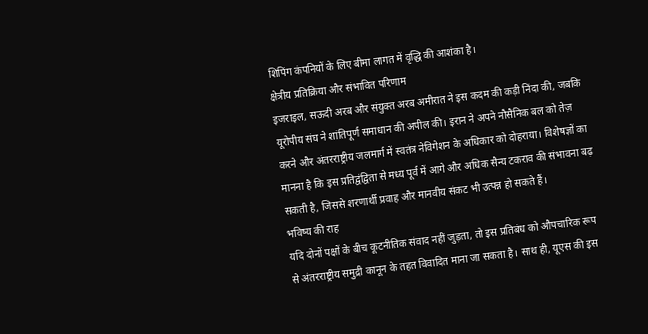शिपिंग कंपनियों के लिए बीमा लागत में वृद्धि की आशंका है।
क्षेत्रीय प्रतिक्रिया और संभावित परिणाम
इजराइल, सऊदी अरब और संयुक्त अरब अमीरात ने इस कदम की कड़ी निंदा की, जबकि यूरोपीय संघ ने शांतिपूर्ण समाधान की अपील की। इरान ने अपने नौसैनिक बल को तेज़ करने और अंतरराष्ट्रीय जलमार्ग में स्वतंत्र नेविगेशन के अधिकार को दोहराया। विशेषज्ञों का मानना है कि इस प्रतिद्वंद्विता से मध्य पूर्व में आगे और अधिक सैन्य टकराव की संभावना बढ़ सकती है, जिससे शरणार्थी प्रवाह और मानवीय संकट भी उत्पन्न हो सकते हैं।
भविष्य की राह
यदि दोनों पक्षों के बीच कूटनीतिक संवाद नहीं जुड़ता, तो इस प्रतिबंध को औपचारिक रूप से अंतरराष्ट्रीय समुद्री कानून के तहत विवादित माना जा सकता है। साथ ही, यूएस की इस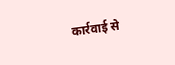कार्रवाई से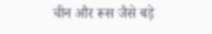चीन और रूस जैसे बड़े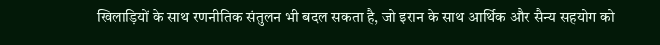खिलाड़ियों के साथ रणनीतिक संतुलन भी बदल सकता है, जो इरान के साथ आर्थिक और सैन्य सहयोग को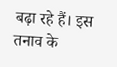बढ़ा रहे हैं। इस तनाव के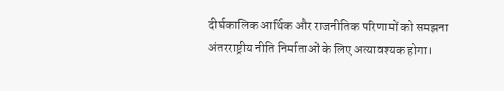दीर्घकालिक आर्थिक और राजनीतिक परिणामों को समझना अंतरराष्ट्रीय नीति निर्माताओं के लिए अत्यावश्यक होगा।